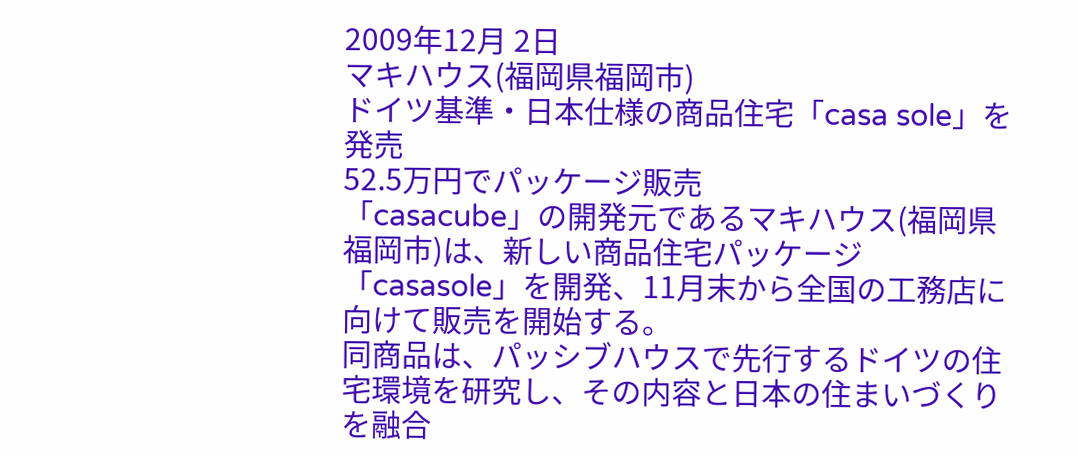2009年12月 2日
マキハウス(福岡県福岡市)
ドイツ基準・日本仕様の商品住宅「casa sole」を発売
52.5万円でパッケージ販売
「casacube」の開発元であるマキハウス(福岡県福岡市)は、新しい商品住宅パッケージ「casasole」を開発、11月末から全国の工務店に向けて販売を開始する。
同商品は、パッシブハウスで先行するドイツの住宅環境を研究し、その内容と日本の住まいづくりを融合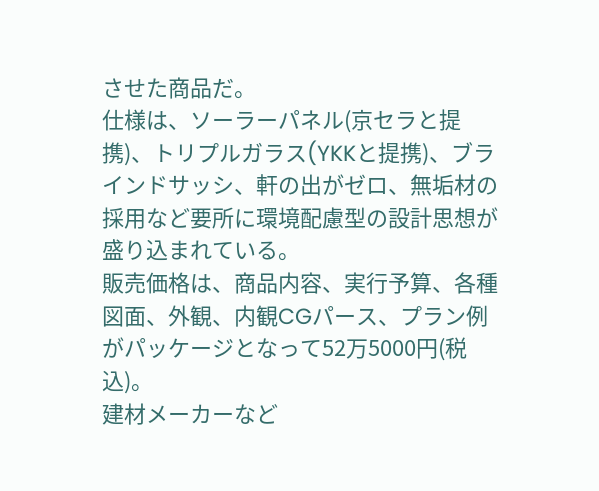させた商品だ。
仕様は、ソーラーパネル(京セラと提携)、トリプルガラス(YKKと提携)、ブラインドサッシ、軒の出がゼロ、無垢材の採用など要所に環境配慮型の設計思想が盛り込まれている。
販売価格は、商品内容、実行予算、各種図面、外観、内観CGパース、プラン例がパッケージとなって52万5000円(税込)。
建材メーカーなど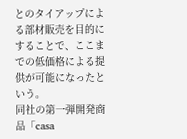とのタイアップによる部材販売を目的にすることで、ここまでの低価格による提供が可能になったという。
同社の第一弾開発商品「casa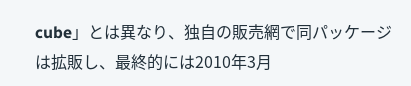cube」とは異なり、独自の販売網で同パッケージは拡販し、最終的には2010年3月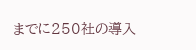までに250社の導入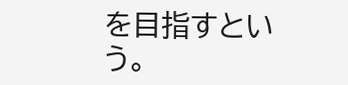を目指すという。